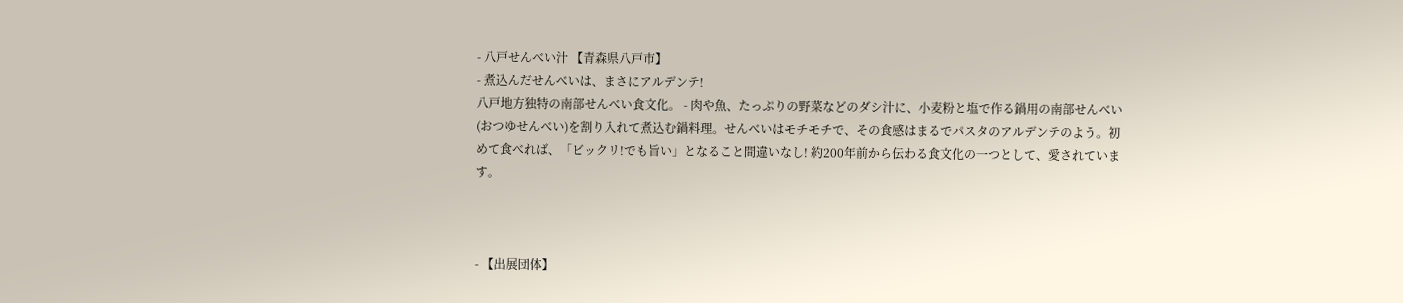- 八戸せんべい汁 【青森県八戸市】
- 煮込んだせんべいは、まさにアルデンテ!
八戸地方独特の南部せんべい食文化。 - 肉や魚、たっぷりの野菜などのダシ汁に、小麦粉と塩で作る鍋用の南部せんべい(おつゆせんべい)を割り入れて煮込む鍋料理。せんべいはモチモチで、その食感はまるでパスタのアルデンテのよう。初めて食べれば、「ビックリ!でも旨い」となること間違いなし! 約200年前から伝わる食文化の一つとして、愛されています。



- 【出展団体】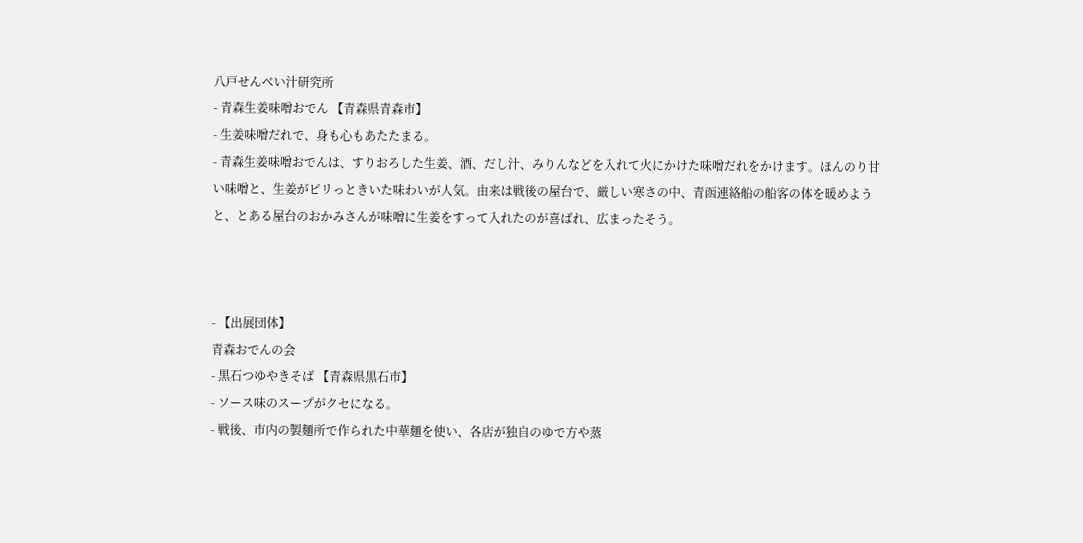八戸せんべい汁研究所
- 青森生姜味噌おでん 【青森県青森市】
- 生姜味噌だれで、身も心もあたたまる。
- 青森生姜味噌おでんは、すりおろした生姜、酒、だし汁、みりんなどを入れて火にかけた味噌だれをかけます。ほんのり甘い味噌と、生姜がピリっときいた味わいが人気。由来は戦後の屋台で、厳しい寒さの中、青函連絡船の船客の体を暖めようと、とある屋台のおかみさんが味噌に生姜をすって入れたのが喜ばれ、広まったそう。



- 【出展団体】
青森おでんの会
- 黒石つゆやきそば 【青森県黒石市】
- ソース味のスープがクセになる。
- 戦後、市内の製麺所で作られた中華麺を使い、各店が独自のゆで方や蒸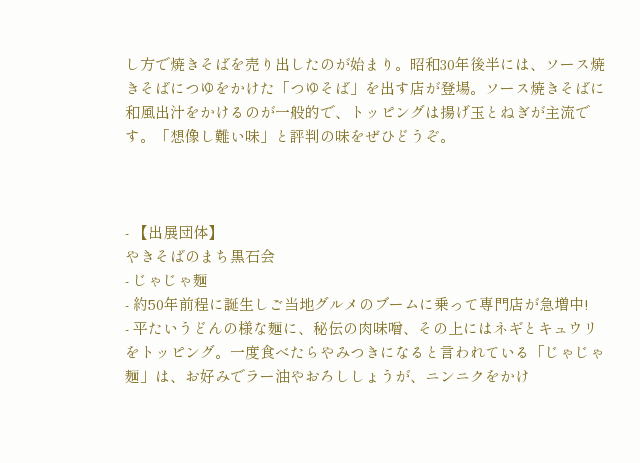し方で焼きそばを売り出したのが始まり。昭和30年後半には、ソース焼きそばにつゆをかけた「つゆそば」を出す店が登場。ソース焼きそばに和風出汁をかけるのが一般的で、トッピングは揚げ玉とねぎが主流です。「想像し難い味」と評判の味をぜひどうぞ。



- 【出展団体】
やきそばのまち黒石会
- じゃじゃ麺
- 約50年前程に誕生しご当地グルメのブームに乗って専門店が急増中!
- 平たいうどんの様な麺に、秘伝の肉味噌、その上にはネギとキュウリをトッピング。一度食べたらやみつきになると言われている「じゃじゃ麺」は、お好みでラー油やおろししょうが、ニンニクをかけ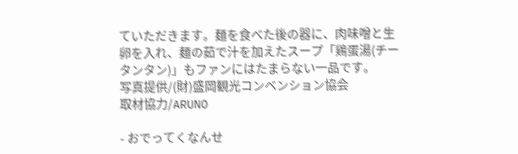ていただきます。麺を食べた後の器に、肉味噌と生卵を入れ、麺の茹で汁を加えたスープ「鶏蛋湯(チータンタン)」もファンにはたまらない一品です。
写真提供/(財)盛岡観光コンベンション協会
取材協力/ARUNO

- おでってくなんせ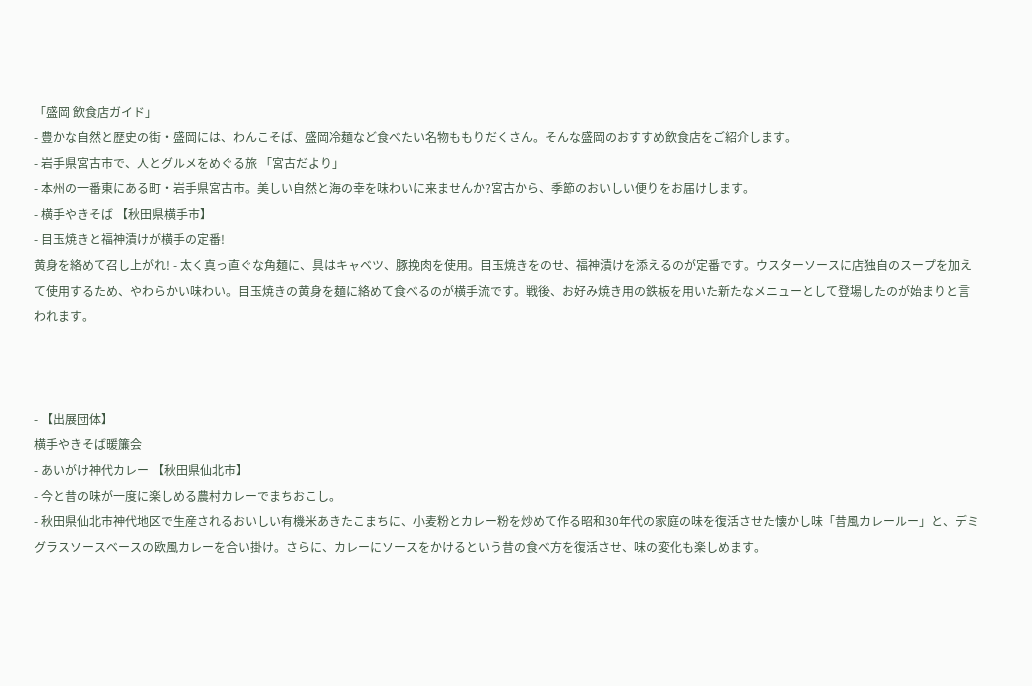「盛岡 飲食店ガイド」
- 豊かな自然と歴史の街・盛岡には、わんこそば、盛岡冷麺など食べたい名物ももりだくさん。そんな盛岡のおすすめ飲食店をご紹介します。
- 岩手県宮古市で、人とグルメをめぐる旅 「宮古だより」
- 本州の一番東にある町・岩手県宮古市。美しい自然と海の幸を味わいに来ませんか?宮古から、季節のおいしい便りをお届けします。
- 横手やきそば 【秋田県横手市】
- 目玉焼きと福神漬けが横手の定番!
黄身を絡めて召し上がれ! - 太く真っ直ぐな角麺に、具はキャベツ、豚挽肉を使用。目玉焼きをのせ、福神漬けを添えるのが定番です。ウスターソースに店独自のスープを加えて使用するため、やわらかい味わい。目玉焼きの黄身を麺に絡めて食べるのが横手流です。戦後、お好み焼き用の鉄板を用いた新たなメニューとして登場したのが始まりと言われます。



- 【出展団体】
横手やきそば暖簾会
- あいがけ神代カレー 【秋田県仙北市】
- 今と昔の味が一度に楽しめる農村カレーでまちおこし。
- 秋田県仙北市神代地区で生産されるおいしい有機米あきたこまちに、小麦粉とカレー粉を炒めて作る昭和30年代の家庭の味を復活させた懐かし味「昔風カレールー」と、デミグラスソースベースの欧風カレーを合い掛け。さらに、カレーにソースをかけるという昔の食べ方を復活させ、味の変化も楽しめます。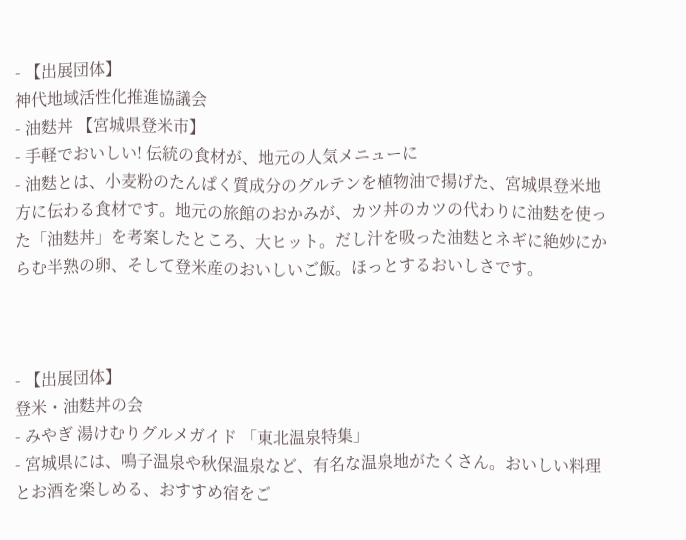- 【出展団体】
神代地域活性化推進協議会
- 油麩丼 【宮城県登米市】
- 手軽でおいしい! 伝統の食材が、地元の人気メニューに
- 油麩とは、小麦粉のたんぱく質成分のグルテンを植物油で揚げた、宮城県登米地方に伝わる食材です。地元の旅館のおかみが、カツ丼のカツの代わりに油麩を使った「油麩丼」を考案したところ、大ヒット。だし汁を吸った油麩とネギに絶妙にからむ半熟の卵、そして登米産のおいしいご飯。ほっとするおいしさです。



- 【出展団体】
登米・油麩丼の会
- みやぎ 湯けむりグルメガイド 「東北温泉特集」
- 宮城県には、鳴子温泉や秋保温泉など、有名な温泉地がたくさん。おいしい料理とお酒を楽しめる、おすすめ宿をご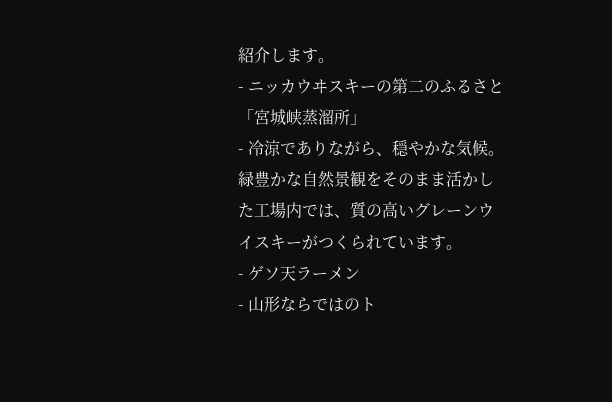紹介します。
- ニッカウヰスキーの第二のふるさと 「宮城峡蒸溜所」
- 冷涼でありながら、穏やかな気候。緑豊かな自然景観をそのまま活かした工場内では、質の高いグレーンウイスキーがつくられています。
- ゲソ天ラーメン
- 山形ならではのト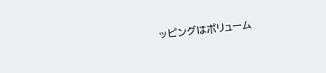ッピングはボリューム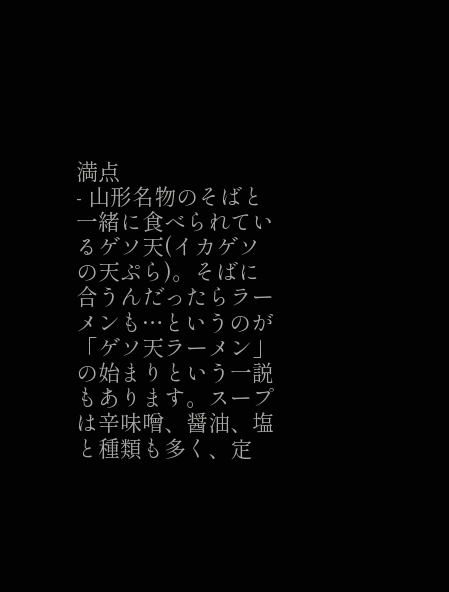満点
- 山形名物のそばと一緒に食べられているゲソ天(イカゲソの天ぷら)。そばに合うんだったらラーメンも…というのが「ゲソ天ラーメン」の始まりという一説もあります。スープは辛味噌、醤油、塩と種類も多く、定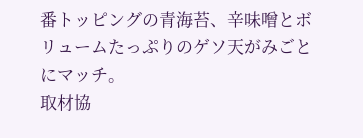番トッピングの青海苔、辛味噌とボリュームたっぷりのゲソ天がみごとにマッチ。
取材協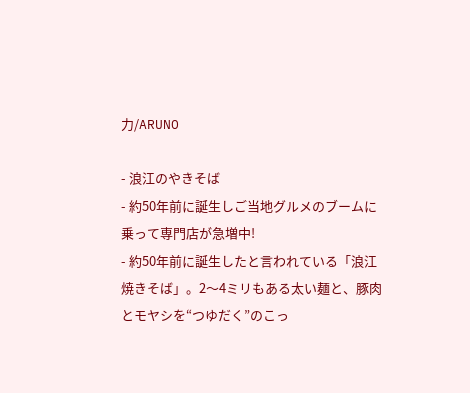力/ARUNO

- 浪江のやきそば
- 約50年前に誕生しご当地グルメのブームに乗って専門店が急増中!
- 約50年前に誕生したと言われている「浪江焼きそば」。2〜4ミリもある太い麺と、豚肉とモヤシを“つゆだく”のこっ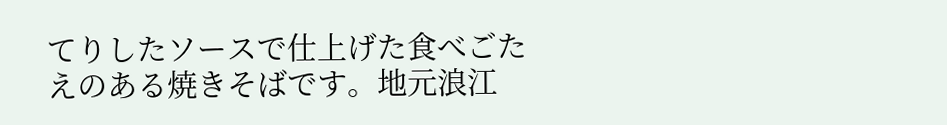てりしたソースで仕上げた食べごたえのある焼きそばです。地元浪江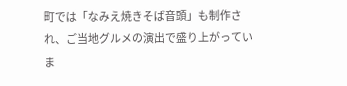町では「なみえ焼きそば音頭」も制作され、ご当地グルメの演出で盛り上がっていま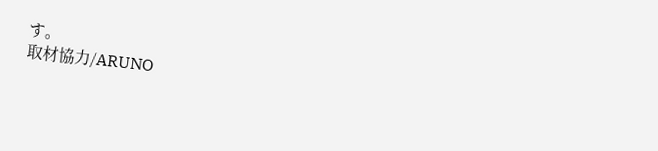す。
取材協力/ARUNO